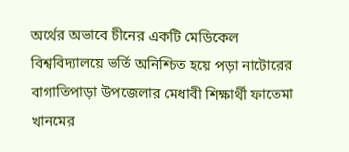অর্থের অভাবে চীনের একটি মেডিকেল বিশ্ববিদ্যালয়ে ভর্তি অনিশ্চিত হয়ে পড়া নাটোরের বাগাতিপাড়া উপজেলার মেধাবী শিক্ষার্থী ফাতেমা খানমের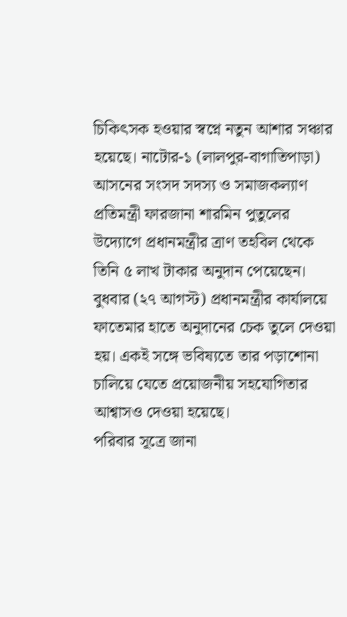চিকিৎসক হওয়ার স্বপ্নে নতুন আশার সঞ্চার হয়েছে। নাটোর-১ (লালপুর-বাগাতিপাড়া) আসনের সংসদ সদস্য ও সমাজকল্যাণ প্রতিমন্ত্রী ফারজানা শারমিন পুতুলের উদ্যোগে প্রধানমন্ত্রীর ত্রাণ তহবিল থেকে তিনি ৫ লাখ টাকার অনুদান পেয়েছেন।
বুধবার (২৭ আগস্ট) প্রধানমন্ত্রীর কার্যালয়ে ফাতেমার হাতে অনুদানের চেক তুলে দেওয়া হয়। একই সঙ্গে ভবিষ্যতে তার পড়াশোনা চালিয়ে যেতে প্রয়োজনীয় সহযোগিতার আশ্বাসও দেওয়া হয়েছে।
পরিবার সূত্রে জানা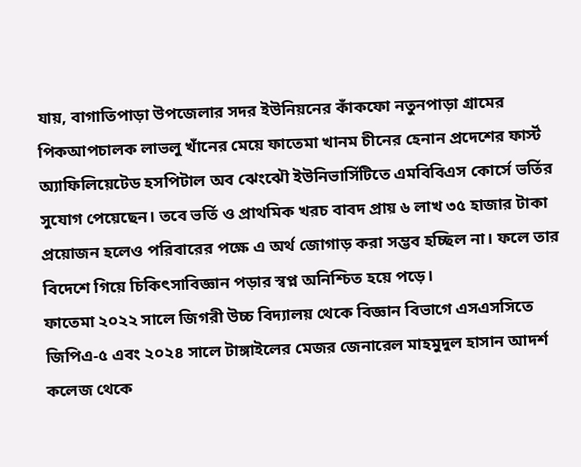যায়, বাগাতিপাড়া উপজেলার সদর ইউনিয়নের কাঁকফো নতুনপাড়া গ্রামের পিকআপচালক লাভলু খাঁনের মেয়ে ফাতেমা খানম চীনের হেনান প্রদেশের ফার্স্ট অ্যাফিলিয়েটেড হসপিটাল অব ঝেংঝৌ ইউনিভার্সিটিতে এমবিবিএস কোর্সে ভর্তির সুযোগ পেয়েছেন। তবে ভর্তি ও প্রাথমিক খরচ বাবদ প্রায় ৬ লাখ ৩৫ হাজার টাকা প্রয়োজন হলেও পরিবারের পক্ষে এ অর্থ জোগাড় করা সম্ভব হচ্ছিল না। ফলে তার বিদেশে গিয়ে চিকিৎসাবিজ্ঞান পড়ার স্বপ্ন অনিশ্চিত হয়ে পড়ে।
ফাতেমা ২০২২ সালে জিগরী উচ্চ বিদ্যালয় থেকে বিজ্ঞান বিভাগে এসএসসিতে জিপিএ-৫ এবং ২০২৪ সালে টাঙ্গাইলের মেজর জেনারেল মাহমুদুল হাসান আদর্শ কলেজ থেকে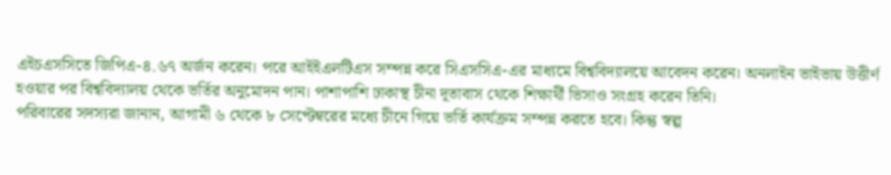এইচএসসিতে জিপিএ-৪.৬৭ অর্জন করেন। পরে আইইএলটিএস সম্পন্ন করে সিএসসিএ-এর মাধ্যমে বিশ্ববিদ্যালয়ে আবেদন করেন। অনলাইন ভাইভায় উত্তীর্ণ হওয়ার পর বিশ্ববিদ্যালয় থেকে ভর্তির অনুমোদন পান। পাশাপাশি ঢাকাস্থ চীনা দূতাবাস থেকে শিক্ষার্থী ভিসাও সংগ্রহ করেন তিনি।
পরিবারের সদস্যরা জানান, আগামী ৬ থেকে ৮ সেপ্টেম্বরের মধ্যে চীনে গিয়ে ভর্তি কার্যক্রম সম্পন্ন করতে হবে। কিন্তু স্বল্প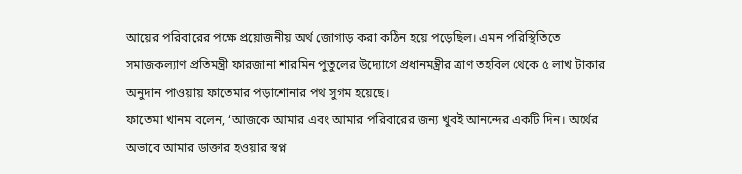আয়ের পরিবারের পক্ষে প্রয়োজনীয় অর্থ জোগাড় করা কঠিন হয়ে পড়েছিল। এমন পরিস্থিতিতে সমাজকল্যাণ প্রতিমন্ত্রী ফারজানা শারমিন পুতুলের উদ্যোগে প্রধানমন্ত্রীর ত্রাণ তহবিল থেকে ৫ লাখ টাকার অনুদান পাওয়ায় ফাতেমার পড়াশোনার পথ সুগম হয়েছে।
ফাতেমা খানম বলেন, ‘আজকে আমার এবং আমার পরিবারের জন্য খুবই আনন্দের একটি দিন। অর্থের অভাবে আমার ডাক্তার হওয়ার স্বপ্ন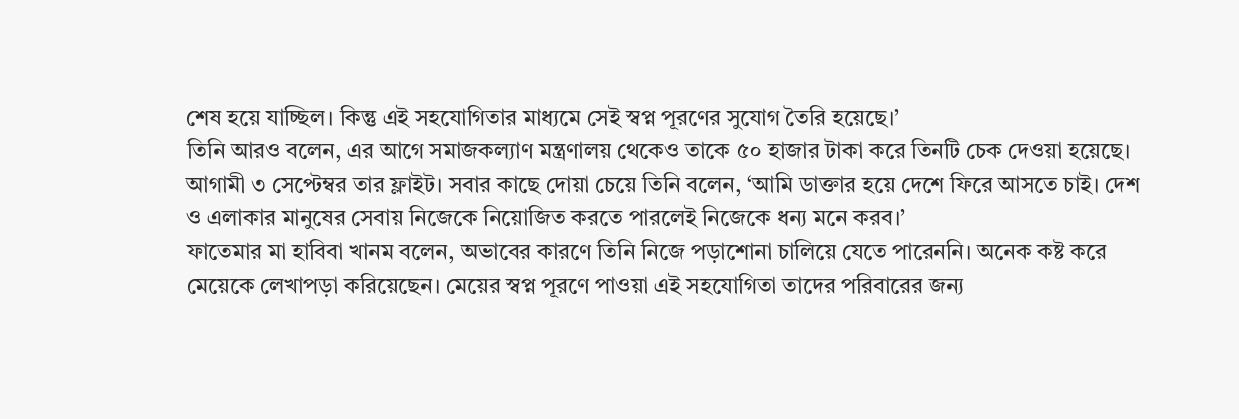শেষ হয়ে যাচ্ছিল। কিন্তু এই সহযোগিতার মাধ্যমে সেই স্বপ্ন পূরণের সুযোগ তৈরি হয়েছে।’
তিনি আরও বলেন, এর আগে সমাজকল্যাণ মন্ত্রণালয় থেকেও তাকে ৫০ হাজার টাকা করে তিনটি চেক দেওয়া হয়েছে। আগামী ৩ সেপ্টেম্বর তার ফ্লাইট। সবার কাছে দোয়া চেয়ে তিনি বলেন, ‘আমি ডাক্তার হয়ে দেশে ফিরে আসতে চাই। দেশ ও এলাকার মানুষের সেবায় নিজেকে নিয়োজিত করতে পারলেই নিজেকে ধন্য মনে করব।’
ফাতেমার মা হাবিবা খানম বলেন, অভাবের কারণে তিনি নিজে পড়াশোনা চালিয়ে যেতে পারেননি। অনেক কষ্ট করে মেয়েকে লেখাপড়া করিয়েছেন। মেয়ের স্বপ্ন পূরণে পাওয়া এই সহযোগিতা তাদের পরিবারের জন্য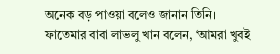অনেক বড় পাওয়া বলেও জানান তিনি।
ফাতেমার বাবা লাভলু খান বলেন, ‘আমরা খুবই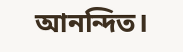আনন্দিত।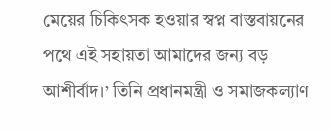মেয়ের চিকিৎসক হওয়ার স্বপ্ন বাস্তবায়নের পথে এই সহায়তা আমাদের জন্য বড় আশীর্বাদ।’ তিনি প্রধানমন্ত্রী ও সমাজকল্যাণ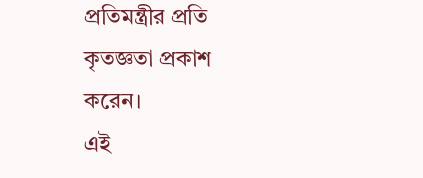প্রতিমন্ত্রীর প্রতি কৃতজ্ঞতা প্রকাশ করেন।
এই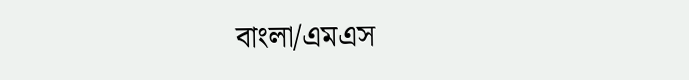বাংলা/এমএস